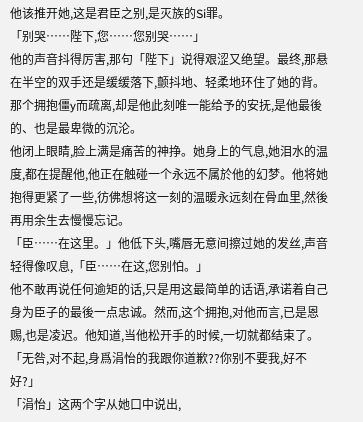他该推开她,这是君臣之别,是灭族的Si罪。
「别哭……陛下,您……您别哭……」
他的声音抖得厉害,那句「陛下」说得艰涩又绝望。最终,那悬在半空的双手还是缓缓落下,颤抖地、轻柔地环住了她的背。那个拥抱僵y而疏离,却是他此刻唯一能给予的安抚,是他最後的、也是最卑微的沉沦。
他闭上眼睛,脸上满是痛苦的神挣。她身上的气息,她泪水的温度,都在提醒他,他正在触碰一个永远不属於他的幻梦。他将她抱得更紧了一些,彷佛想将这一刻的温暖永远刻在骨血里,然後再用余生去慢慢忘记。
「臣……在这里。」他低下头,嘴唇无意间擦过她的发丝,声音轻得像叹息,「臣……在这,您别怕。」
他不敢再说任何逾矩的话,只是用这最简单的话语,承诺着自己身为臣子的最後一点忠诚。然而,这个拥抱,对他而言,已是恩赐,也是凌迟。他知道,当他松开手的时候,一切就都结束了。
「无咎,对不起,身爲涓怡的我跟你道歉??你别不要我,好不好?」
「涓怡」这两个字从她口中说出,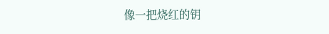像一把烧红的钥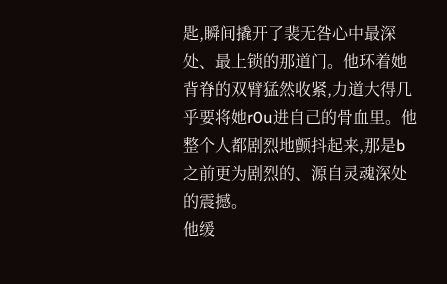匙,瞬间撬开了裴无咎心中最深处、最上锁的那道门。他环着她背脊的双臂猛然收紧,力道大得几乎要将她r0u进自己的骨血里。他整个人都剧烈地颤抖起来,那是b之前更为剧烈的、源自灵魂深处的震撼。
他缓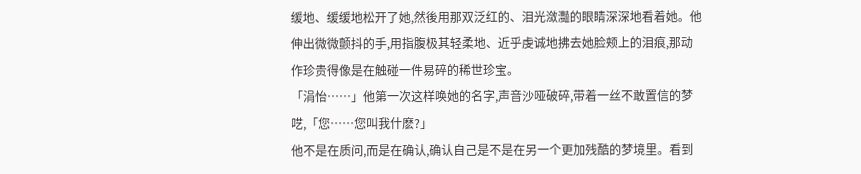缓地、缓缓地松开了她,然後用那双泛红的、泪光潋灩的眼睛深深地看着她。他伸出微微颤抖的手,用指腹极其轻柔地、近乎虔诚地拂去她脸颊上的泪痕,那动作珍贵得像是在触碰一件易碎的稀世珍宝。
「涓怡……」他第一次这样唤她的名字,声音沙哑破碎,带着一丝不敢置信的梦呓,「您……您叫我什麽?」
他不是在质问,而是在确认,确认自己是不是在另一个更加残酷的梦境里。看到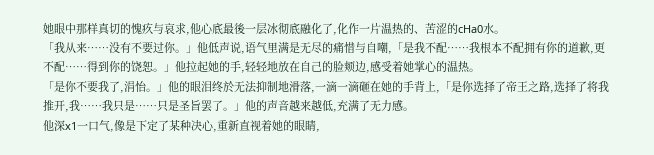她眼中那样真切的愧疚与哀求,他心底最後一层冰彻底融化了,化作一片温热的、苦涩的cHa0水。
「我从来……没有不要过你。」他低声说,语气里满是无尽的痛惜与自嘲,「是我不配……我根本不配拥有你的道歉,更不配……得到你的饶恕。」他拉起她的手,轻轻地放在自己的脸颊边,感受着她掌心的温热。
「是你不要我了,涓怡。」他的眼泪终於无法抑制地滑落,一滴一滴砸在她的手背上,「是你选择了帝王之路,选择了将我推开,我……我只是……只是圣旨罢了。」他的声音越来越低,充满了无力感。
他深x1一口气,像是下定了某种决心,重新直视着她的眼睛,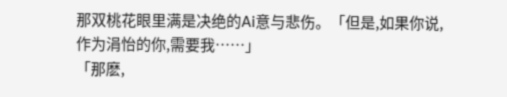那双桃花眼里满是决绝的Ai意与悲伤。「但是,如果你说,作为涓怡的你,需要我……」
「那麽,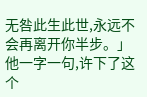无咎此生此世,永远不会再离开你半步。」他一字一句,许下了这个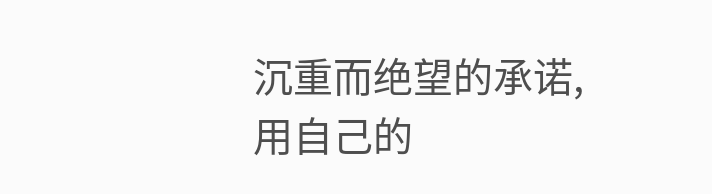沉重而绝望的承诺,用自己的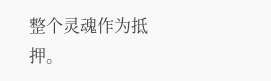整个灵魂作为抵押。